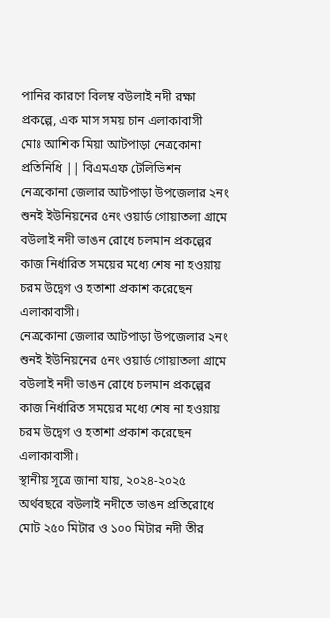পানির কারণে বিলম্ব বউলাই নদী রক্ষা প্রকল্পে, এক মাস সময় চান এলাকাবাসী
মোঃ আশিক মিয়া আটপাড়া নেত্রকোনা প্রতিনিধি || বিএমএফ টেলিভিশন
নেত্রকোনা জেলার আটপাড়া উপজেলার ২নং শুনই ইউনিয়নের ৫নং ওয়ার্ড গোয়াতলা গ্রামে বউলাই নদী ভাঙন রোধে চলমান প্রকল্পের কাজ নির্ধারিত সময়ের মধ্যে শেষ না হওয়ায় চরম উদ্বেগ ও হতাশা প্রকাশ করেছেন এলাকাবাসী।
নেত্রকোনা জেলার আটপাড়া উপজেলার ২নং শুনই ইউনিয়নের ৫নং ওয়ার্ড গোয়াতলা গ্রামে বউলাই নদী ভাঙন রোধে চলমান প্রকল্পের কাজ নির্ধারিত সময়ের মধ্যে শেষ না হওয়ায় চরম উদ্বেগ ও হতাশা প্রকাশ করেছেন এলাকাবাসী।
স্থানীয় সূত্রে জানা যায়, ২০২৪-২০২৫ অর্থবছরে বউলাই নদীতে ভাঙন প্রতিরোধে মোট ২৫০ মিটার ও ১০০ মিটার নদী তীর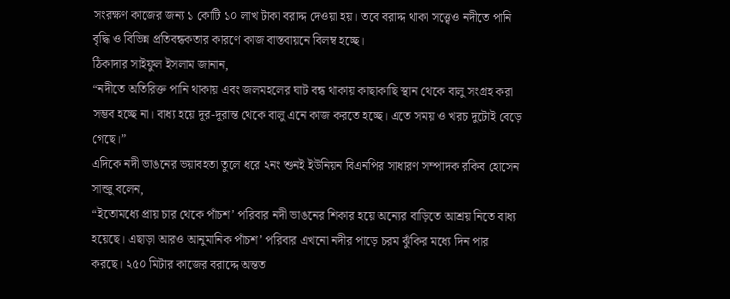সংরক্ষণ কাজের জন্য ১ কোটি ১০ লাখ টাকা বরাদ্দ দেওয়া হয়। তবে বরাদ্দ থাকা সত্ত্বেও নদীতে পানি বৃদ্ধি ও বিভিন্ন প্রতিবন্ধকতার কারণে কাজ বাস্তবায়নে বিলম্ব হচ্ছে।
ঠিকাদার সাইফুল ইসলাম জানান,
“নদীতে অতিরিক্ত পানি থাকায় এবং জলমহলের ঘাট বন্ধ থাকায় কাছাকাছি স্থান থেকে বালু সংগ্রহ করা সম্ভব হচ্ছে না। বাধ্য হয়ে দূর-দূরান্ত থেকে বালু এনে কাজ করতে হচ্ছে। এতে সময় ও খরচ দুটোই বেড়ে গেছে।”
এদিকে নদী ভাঙনের ভয়াবহতা তুলে ধরে ২নং শুনই ইউনিয়ন বিএনপির সাধারণ সম্পাদক রকিব হোসেন সান্জু বলেন,
“ইতোমধ্যে প্রায় চার থেকে পাঁচশ’ পরিবার নদী ভাঙনের শিকার হয়ে অন্যের বাড়িতে আশ্রয় নিতে বাধ্য হয়েছে। এছাড়া আরও আনুমানিক পাঁচশ’ পরিবার এখনো নদীর পাড়ে চরম ঝুঁকির মধ্যে দিন পার করছে। ২৫০ মিটার কাজের বরাদ্দে অন্তত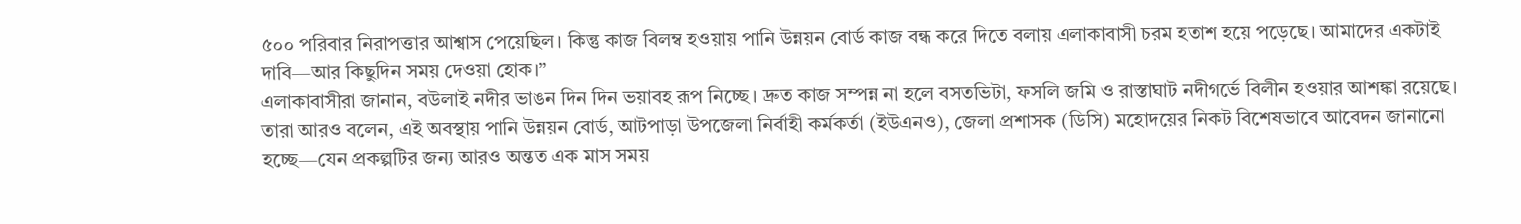৫০০ পরিবার নিরাপত্তার আশ্বাস পেয়েছিল। কিন্তু কাজ বিলম্ব হওয়ায় পানি উন্নয়ন বোর্ড কাজ বন্ধ করে দিতে বলায় এলাকাবাসী চরম হতাশ হয়ে পড়েছে। আমাদের একটাই দাবি—আর কিছুদিন সময় দেওয়া হোক।”
এলাকাবাসীরা জানান, বউলাই নদীর ভাঙন দিন দিন ভয়াবহ রূপ নিচ্ছে। দ্রুত কাজ সম্পন্ন না হলে বসতভিটা, ফসলি জমি ও রাস্তাঘাট নদীগর্ভে বিলীন হওয়ার আশঙ্কা রয়েছে।
তারা আরও বলেন, এই অবস্থায় পানি উন্নয়ন বোর্ড, আটপাড়া উপজেলা নির্বাহী কর্মকর্তা (ইউএনও), জেলা প্রশাসক (ডিসি) মহোদয়ের নিকট বিশেষভাবে আবেদন জানানো হচ্ছে—যেন প্রকল্পটির জন্য আরও অন্তত এক মাস সময়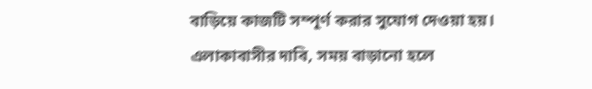বাড়িয়ে কাজটি সম্পূর্ণ করার সুযোগ দেওয়া হয়।
এলাকাবাসীর দাবি, সময় বাড়ানো হলে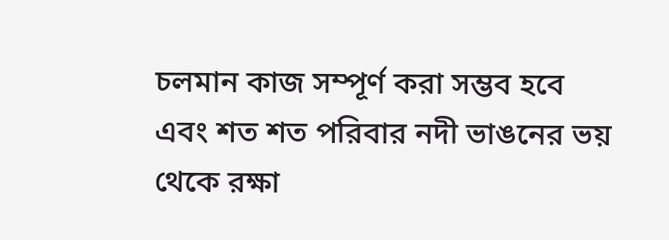চলমান কাজ সম্পূর্ণ করা সম্ভব হবে এবং শত শত পরিবার নদী ভাঙনের ভয় থেকে রক্ষা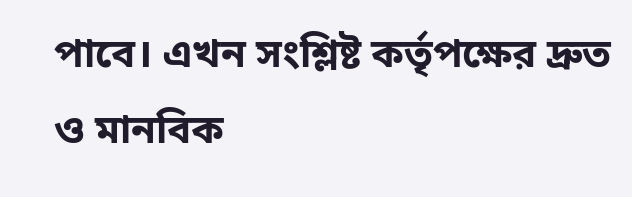পাবে। এখন সংশ্লিষ্ট কর্তৃপক্ষের দ্রুত ও মানবিক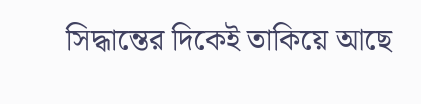সিদ্ধান্তের দিকেই তাকিয়ে আছে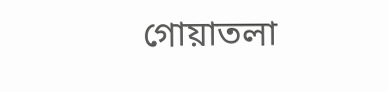গোয়াতলা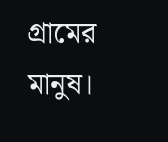গ্রামের মানুষ।